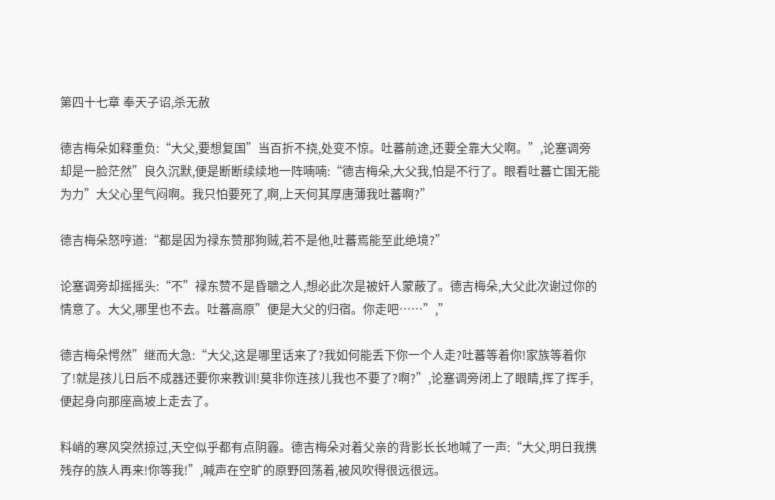第四十七章 奉天子诏,杀无赦

德吉梅朵如释重负:“大父,要想复国”当百折不挠,处变不惊。吐蕃前途,还要全靠大父啊。”,论塞调旁却是一脸茫然”良久沉默,便是断断续续地一阵喃喃:“德吉梅朵,大父我,怕是不行了。眼看吐蕃亡国无能为力”大父心里气闷啊。我只怕要死了,啊,上天何其厚唐薄我吐蕃啊?”

德吉梅朵怒哼道:“都是因为禄东赞那狗贼,若不是他,吐蕃焉能至此绝境?”

论塞调旁却摇摇头:“不”禄东赞不是昏聩之人,想必此次是被奸人蒙蔽了。德吉梅朵,大父此次谢过你的情意了。大父,哪里也不去。吐蕃高原”便是大父的归宿。你走吧……”,”

德吉梅朵愕然”继而大急:“大父,这是哪里话来了?我如何能丢下你一个人走?吐蕃等着你!家族等着你了!就是孩儿日后不成器还要你来教训!莫非你连孩儿我也不要了?啊?”,论塞调旁闭上了眼睛,挥了挥手,便起身向那座高坡上走去了。

料峭的寒风突然掠过,天空似乎都有点阴霾。德吉梅朵对着父亲的背影长长地喊了一声:“大父,明日我携残存的族人再来!你等我!”,喊声在空旷的原野回荡着,被风吹得很远很远。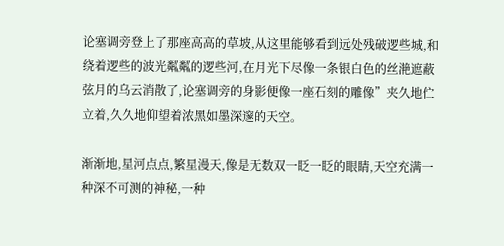论塞调旁登上了那座高高的草坡,从这里能够看到远处残破逻些城,和绕着逻些的波光粼粼的逻些河,在月光下尽像一条银白色的丝滟遮蔽弦月的乌云消散了,论塞调旁的身影便像一座石刻的雕像”夹久地伫立着,久久地仰望着浓黑如墨深邃的天空。

渐渐地,星河点点,繁星漫天,像是无数双一眨一眨的眼睛,天空充满一种深不可测的神秘,一种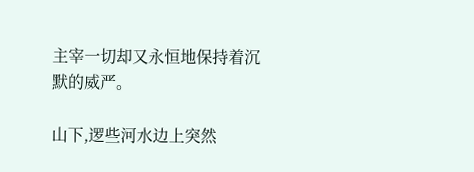主宰一切却又永恒地保持着沉默的威严。

山下,逻些河水边上突然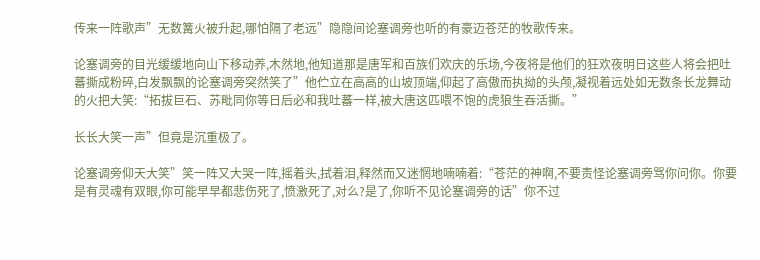传来一阵歌声”无数篝火被升起,哪怕隔了老远”隐隐间论塞调旁也听的有豪迈苍茫的牧歌传来。

论塞调旁的目光缓缓地向山下移动养,木然地,他知道那是唐军和百族们欢庆的乐场,今夜将是他们的狂欢夜明日这些人将会把吐蕃撕成粉碎,白发飘飘的论塞调旁突然笑了”他伫立在高高的山坡顶端,仰起了高傲而执拗的头颅,凝视着远处如无数条长龙舞动的火把大笑:“拓拔巨石、苏毗同你等日后必和我吐蕃一样,被大唐这匹喂不饱的虎狼生吞活撕。”

长长大笑一声”但竟是沉重极了。

论塞调旁仰天大笑”笑一阵又大哭一阵,摇着头,拭着泪,释然而又迷惘地喃喃着:“苍茫的神啊,不要责怪论塞调旁骂你问你。你要是有灵魂有双眼,你可能早早都悲伤死了,愤激死了,对么?是了,你听不见论塞调旁的话”你不过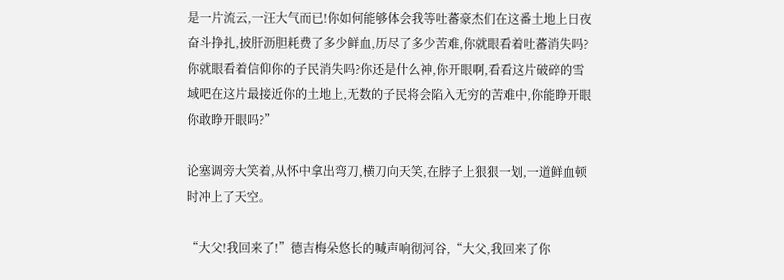是一片流云,一汪大气而已!你如何能够体会我等吐蕃豪杰们在这番土地上日夜奋斗挣扎,披肝沥胆耗费了多少鲜血,历尽了多少苦难,你就眼看着吐蕃消失吗?你就眼看着信仰你的子民消失吗?你还是什么神,你开眼啊,看看这片破碎的雪域吧在这片最接近你的土地上,无数的子民将会陷入无穷的苦难中,你能睁开眼你敢睁开眼吗?”

论塞调旁大笑着,从怀中拿出弯刀,横刀向天笑,在脖子上狠狠一划,一道鲜血顿时冲上了天空。

“大父!我回来了!”德吉梅朵悠长的喊声响彻河谷,“大父,我回来了你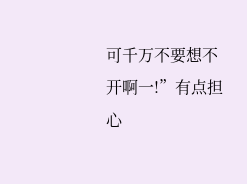可千万不要想不开啊一!”有点担心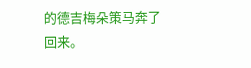的德吉梅朵策马奔了回来。